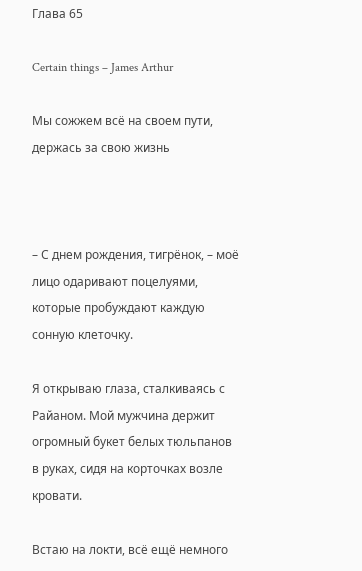Глава 65

Certain things – James Arthur

Мы сожжем всё на своем пути, держась за свою жизнь



– С днем рождения, тигрёнок, – моё лицо одаривают поцелуями, которые пробуждают каждую сонную клеточку.

Я открываю глаза, сталкиваясь с Райаном. Мой мужчина держит огромный букет белых тюльпанов в руках, сидя на корточках возле кровати.

Встаю на локти, всё ещё немного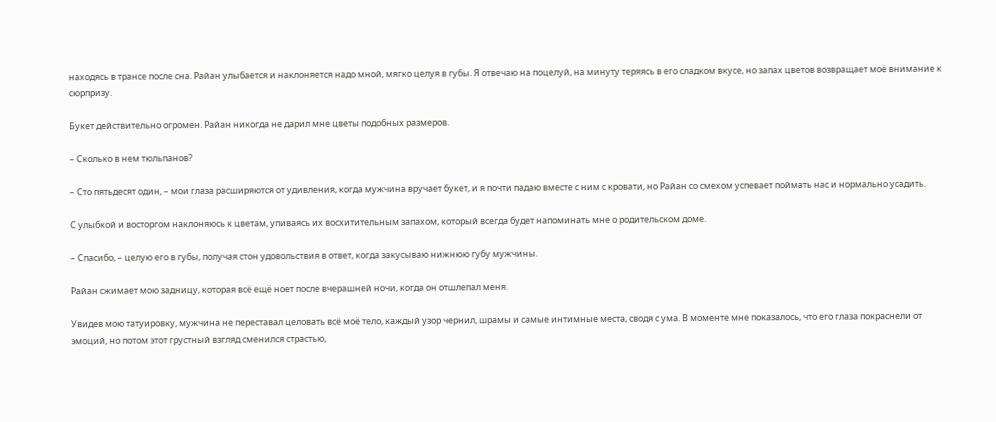находясь в трансе после сна. Райан улыбается и наклоняется надо мной, мягко целуя в губы. Я отвечаю на поцелуй, на минуту теряясь в его сладком вкусе, но запах цветов возвращает моё внимание к сюрпризу.

Букет действительно огромен. Райан никогда не дарил мне цветы подобных размеров.

– Сколько в нем тюльпанов?

– Сто пятьдесят один, – мои глаза расширяются от удивления, когда мужчина вручает букет, и я почти падаю вместе с ним с кровати, но Райан со смехом успевает поймать нас и нормально усадить.

С улыбкой и восторгом наклоняюсь к цветам, упиваясь их восхитительным запахом, который всегда будет напоминать мне о родительском доме.

– Спасибо, – целую его в губы, получая стон удовольствия в ответ, когда закусываю нижнюю губу мужчины.

Райан сжимает мою задницу, которая всё ещё ноет после вчерашней ночи, когда он отшлепал меня.

Увидев мою татуировку, мужчина не переставал целовать всё моё тело, каждый узор чернил, шрамы и самые интимные места, сводя с ума. В моменте мне показалось, что его глаза покраснели от эмоций, но потом этот грустный взгляд сменился страстью,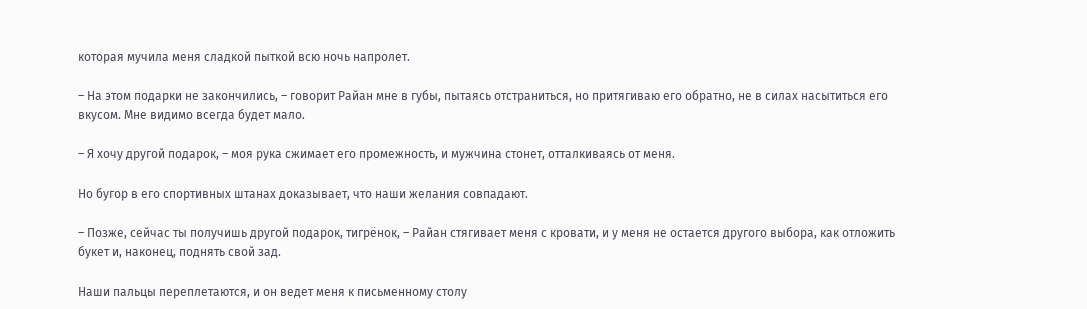которая мучила меня сладкой пыткой всю ночь напролет.

– На этом подарки не закончились, – говорит Райан мне в губы, пытаясь отстраниться, но притягиваю его обратно, не в силах насытиться его вкусом. Мне видимо всегда будет мало.

– Я хочу другой подарок, – моя рука сжимает его промежность, и мужчина стонет, отталкиваясь от меня.

Но бугор в его спортивных штанах доказывает, что наши желания совпадают.

– Позже, сейчас ты получишь другой подарок, тигрёнок, – Райан стягивает меня с кровати, и у меня не остается другого выбора, как отложить букет и, наконец, поднять свой зад.

Наши пальцы переплетаются, и он ведет меня к письменному столу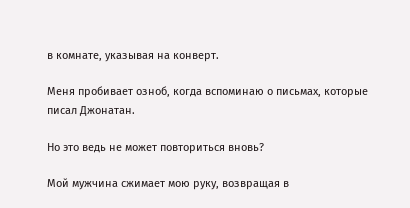в комнате, указывая на конверт.

Меня пробивает озноб, когда вспоминаю о письмах, которые писал Джонатан.

Но это ведь не может повториться вновь?

Мой мужчина сжимает мою руку, возвращая в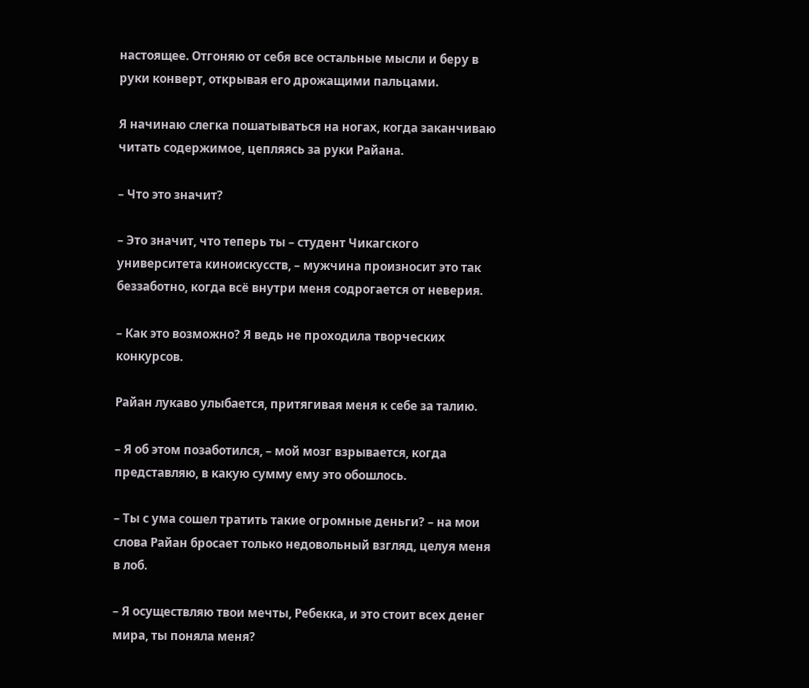настоящее. Отгоняю от себя все остальные мысли и беру в руки конверт, открывая его дрожащими пальцами.

Я начинаю слегка пошатываться на ногах, когда заканчиваю читать содержимое, цепляясь за руки Райана.

– Что это значит?

– Это значит, что теперь ты – студент Чикагского университета киноискусств, – мужчина произносит это так беззаботно, когда всё внутри меня содрогается от неверия.

– Как это возможно? Я ведь не проходила творческих конкурсов.

Райан лукаво улыбается, притягивая меня к себе за талию.

– Я об этом позаботился, – мой мозг взрывается, когда представляю, в какую сумму ему это обошлось.

– Ты с ума сошел тратить такие огромные деньги? – на мои слова Райан бросает только недовольный взгляд, целуя меня в лоб.

– Я осуществляю твои мечты, Ребекка, и это стоит всех денег мира, ты поняла меня?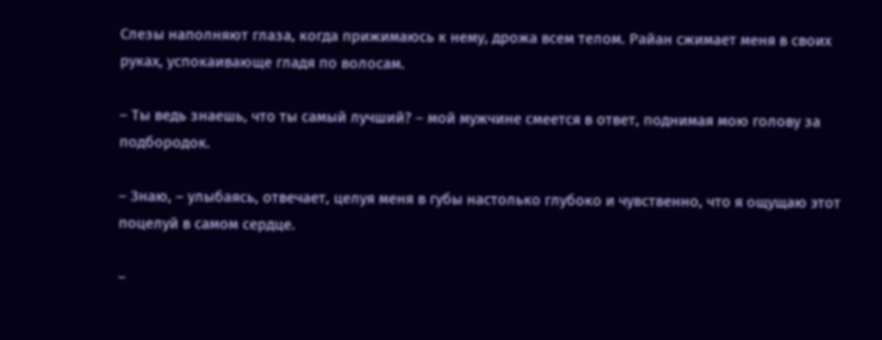Слезы наполняют глаза, когда прижимаюсь к нему, дрожа всем телом. Райан сжимает меня в своих руках, успокаивающе гладя по волосам.

– Ты ведь знаешь, что ты самый лучший? – мой мужчине смеется в ответ, поднимая мою голову за подбородок.

– Знаю, – улыбаясь, отвечает, целуя меня в губы настолько глубоко и чувственно, что я ощущаю этот поцелуй в самом сердце.

–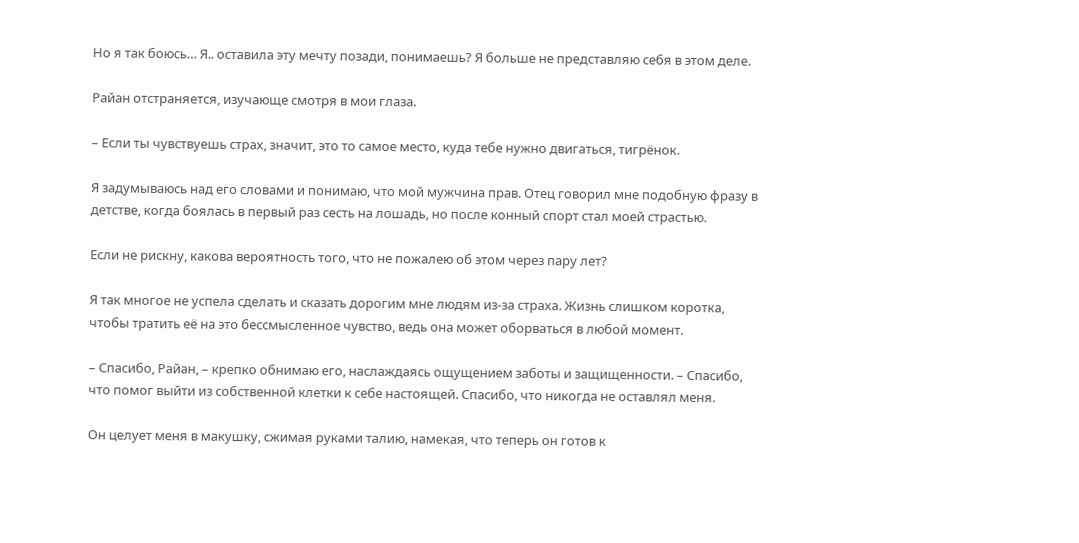Но я так боюсь… Я.. оставила эту мечту позади, понимаешь? Я больше не представляю себя в этом деле.

Райан отстраняется, изучающе смотря в мои глаза.

– Если ты чувствуешь страх, значит, это то самое место, куда тебе нужно двигаться, тигрёнок.

Я задумываюсь над его словами и понимаю, что мой мужчина прав. Отец говорил мне подобную фразу в детстве, когда боялась в первый раз сесть на лошадь, но после конный спорт стал моей страстью.

Если не рискну, какова вероятность того, что не пожалею об этом через пару лет?

Я так многое не успела сделать и сказать дорогим мне людям из-за страха. Жизнь слишком коротка, чтобы тратить её на это бессмысленное чувство, ведь она может оборваться в любой момент.

– Спасибо, Райан, – крепко обнимаю его, наслаждаясь ощущением заботы и защищенности. – Спасибо, что помог выйти из собственной клетки к себе настоящей. Спасибо, что никогда не оставлял меня.

Он целует меня в макушку, сжимая руками талию, намекая, что теперь он готов к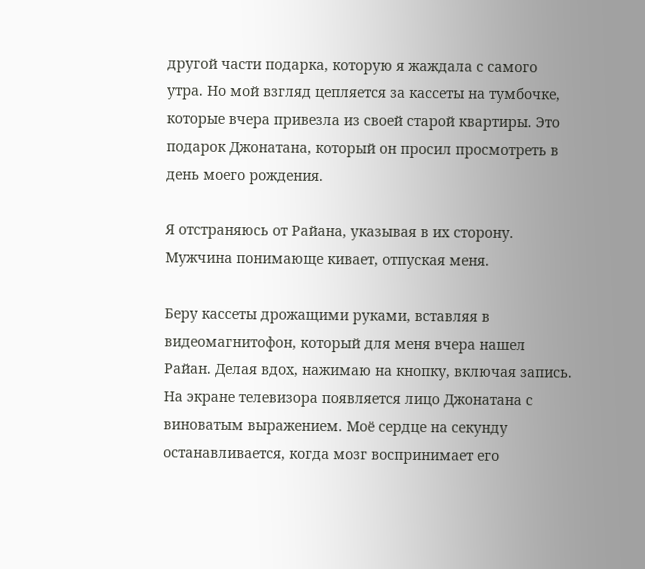другой части подарка, которую я жаждала с самого утра. Но мой взгляд цепляется за кассеты на тумбочке, которые вчера привезла из своей старой квартиры. Это подарок Джонатана, который он просил просмотреть в день моего рождения.

Я отстраняюсь от Райана, указывая в их сторону. Мужчина понимающе кивает, отпуская меня.

Беру кассеты дрожащими руками, вставляя в видеомагнитофон, который для меня вчера нашел Райан. Делая вдох, нажимаю на кнопку, включая запись. На экране телевизора появляется лицо Джонатана с виноватым выражением. Моё сердце на секунду останавливается, когда мозг воспринимает его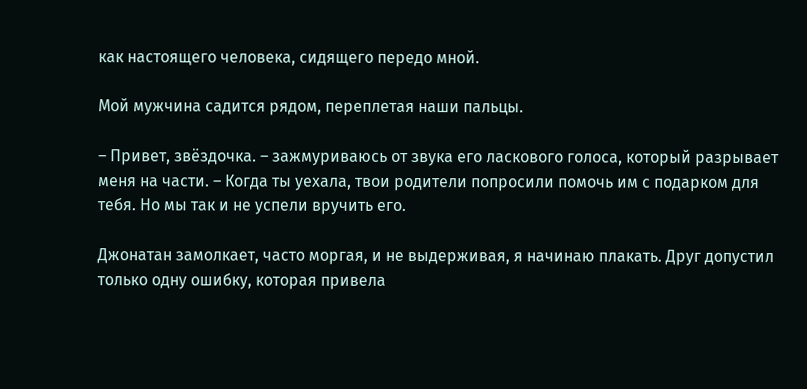как настоящего человека, сидящего передо мной.

Мой мужчина садится рядом, переплетая наши пальцы.

– Привет, звёздочка. – зажмуриваюсь от звука его ласкового голоса, который разрывает меня на части. – Когда ты уехала, твои родители попросили помочь им с подарком для тебя. Но мы так и не успели вручить его.

Джонатан замолкает, часто моргая, и не выдерживая, я начинаю плакать. Друг допустил только одну ошибку, которая привела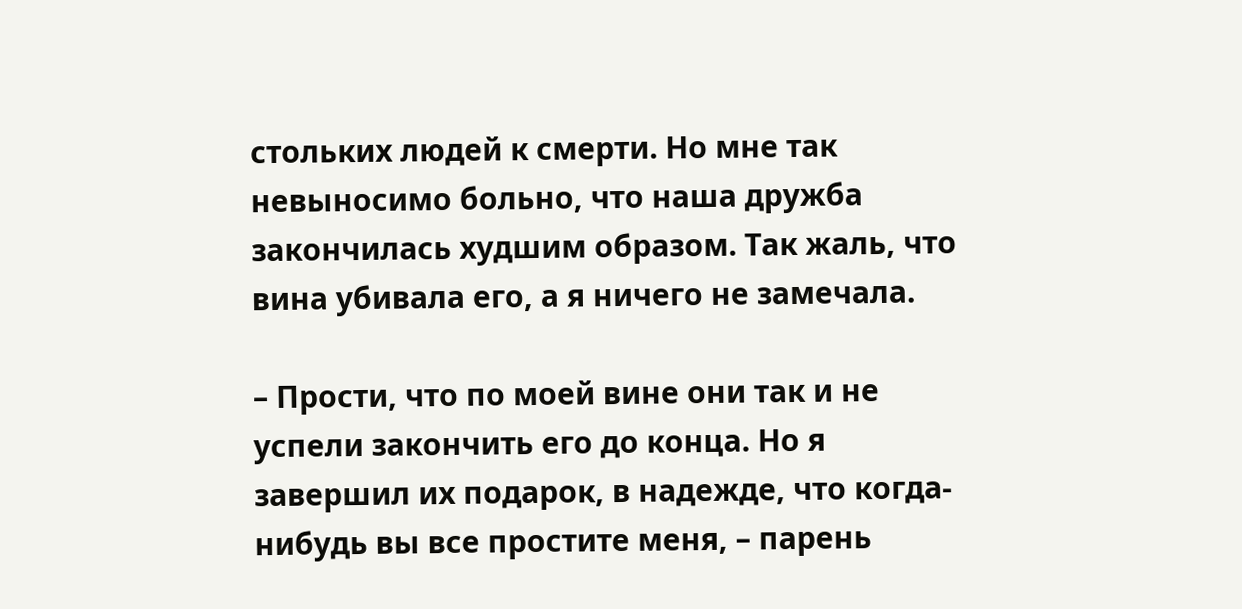стольких людей к смерти. Но мне так невыносимо больно, что наша дружба закончилась худшим образом. Так жаль, что вина убивала его, а я ничего не замечала.

– Прости, что по моей вине они так и не успели закончить его до конца. Но я завершил их подарок, в надежде, что когда-нибудь вы все простите меня, – парень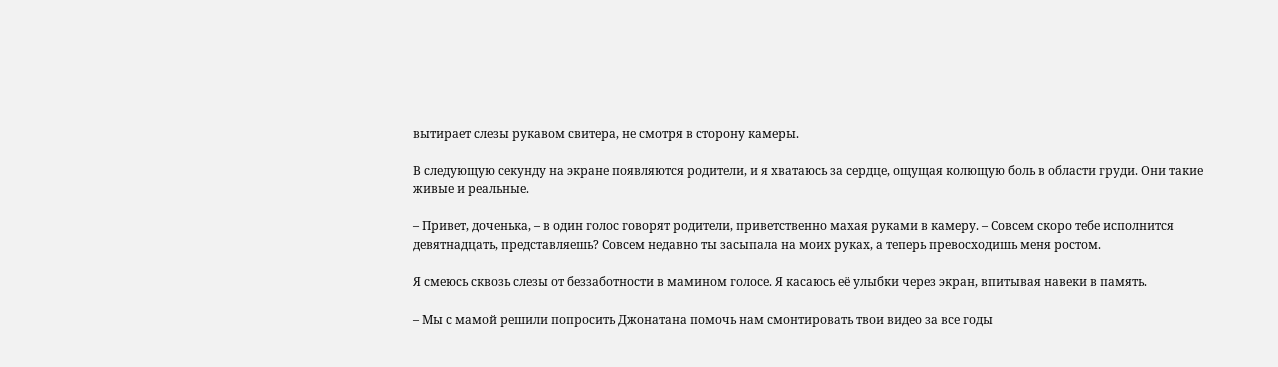вытирает слезы рукавом свитера, не смотря в сторону камеры.

В следующую секунду на экране появляются родители, и я хватаюсь за сердце, ощущая колющую боль в области груди. Они такие живые и реальные.

– Привет, доченька, – в один голос говорят родители, приветственно махая руками в камеру. – Совсем скоро тебе исполнится девятнадцать, представляешь? Совсем недавно ты засыпала на моих руках, а теперь превосходишь меня ростом.

Я смеюсь сквозь слезы от беззаботности в мамином голосе. Я касаюсь её улыбки через экран, впитывая навеки в память.

– Мы с мамой решили попросить Джонатана помочь нам смонтировать твои видео за все годы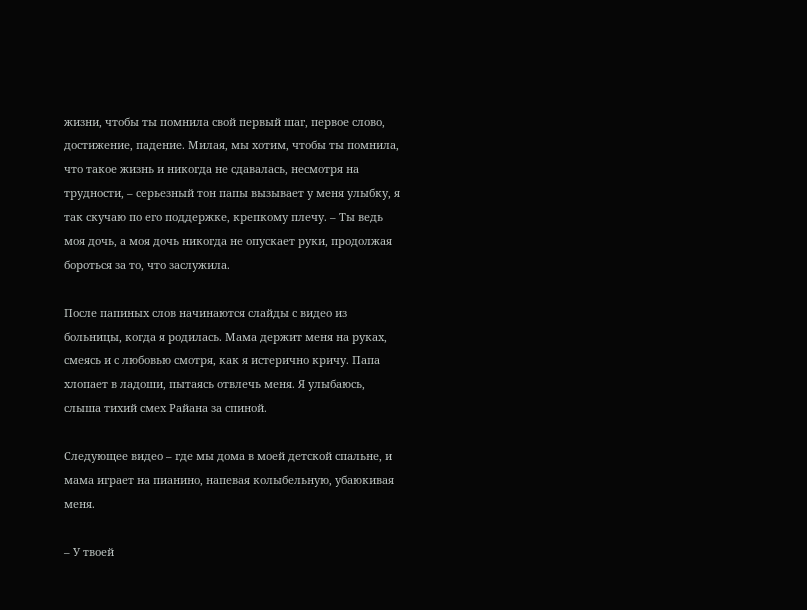жизни, чтобы ты помнила свой первый шаг, первое слово, достижение, падение. Милая, мы хотим, чтобы ты помнила, что такое жизнь и никогда не сдавалась, несмотря на трудности, – серьезный тон папы вызывает у меня улыбку, я так скучаю по его поддержке, крепкому плечу. – Ты ведь моя дочь, а моя дочь никогда не опускает руки, продолжая бороться за то, что заслужила.

После папиных слов начинаются слайды с видео из больницы, когда я родилась. Мама держит меня на руках, смеясь и с любовью смотря, как я истерично кричу. Папа хлопает в ладоши, пытаясь отвлечь меня. Я улыбаюсь, слыша тихий смех Райана за спиной.

Следующее видео – где мы дома в моей детской спальне, и мама играет на пианино, напевая колыбельную, убаюкивая меня.

– У твоей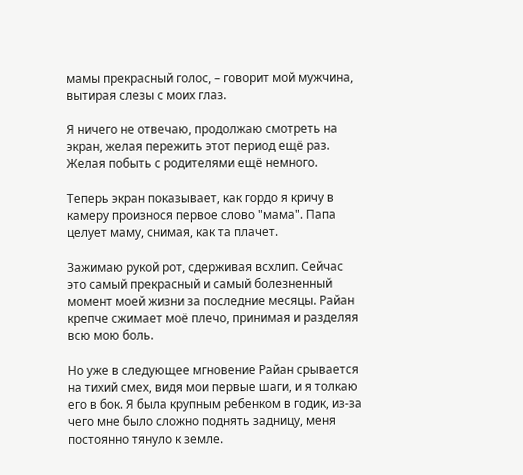мамы прекрасный голос, – говорит мой мужчина, вытирая слезы с моих глаз.

Я ничего не отвечаю, продолжаю смотреть на экран, желая пережить этот период ещё раз. Желая побыть с родителями ещё немного.

Теперь экран показывает, как гордо я кричу в камеру произнося первое слово "мама". Папа целует маму, снимая, как та плачет.

Зажимаю рукой рот, сдерживая всхлип. Сейчас это самый прекрасный и самый болезненный момент моей жизни за последние месяцы. Райан крепче сжимает моё плечо, принимая и разделяя всю мою боль.

Но уже в следующее мгновение Райан срывается на тихий смех, видя мои первые шаги, и я толкаю его в бок. Я была крупным ребенком в годик, из-за чего мне было сложно поднять задницу, меня постоянно тянуло к земле.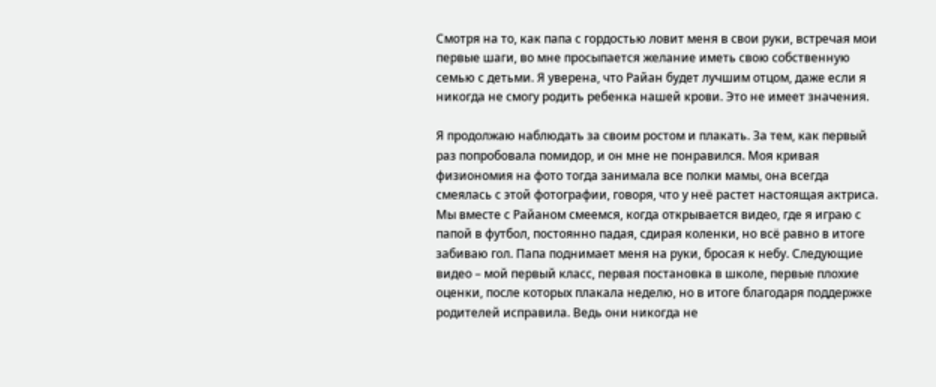Смотря на то, как папа с гордостью ловит меня в свои руки, встречая мои первые шаги, во мне просыпается желание иметь свою собственную семью с детьми. Я уверена, что Райан будет лучшим отцом, даже если я никогда не смогу родить ребенка нашей крови. Это не имеет значения.

Я продолжаю наблюдать за своим ростом и плакать. За тем, как первый раз попробовала помидор, и он мне не понравился. Моя кривая физиономия на фото тогда занимала все полки мамы, она всегда смеялась с этой фотографии, говоря, что у неё растет настоящая актриса. Мы вместе с Райаном смеемся, когда открывается видео, где я играю с папой в футбол, постоянно падая, сдирая коленки, но всё равно в итоге забиваю гол. Папа поднимает меня на руки, бросая к небу. Следующие видео – мой первый класс, первая постановка в школе, первые плохие оценки, после которых плакала неделю, но в итоге благодаря поддержке родителей исправила. Ведь они никогда не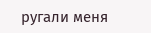ругали меня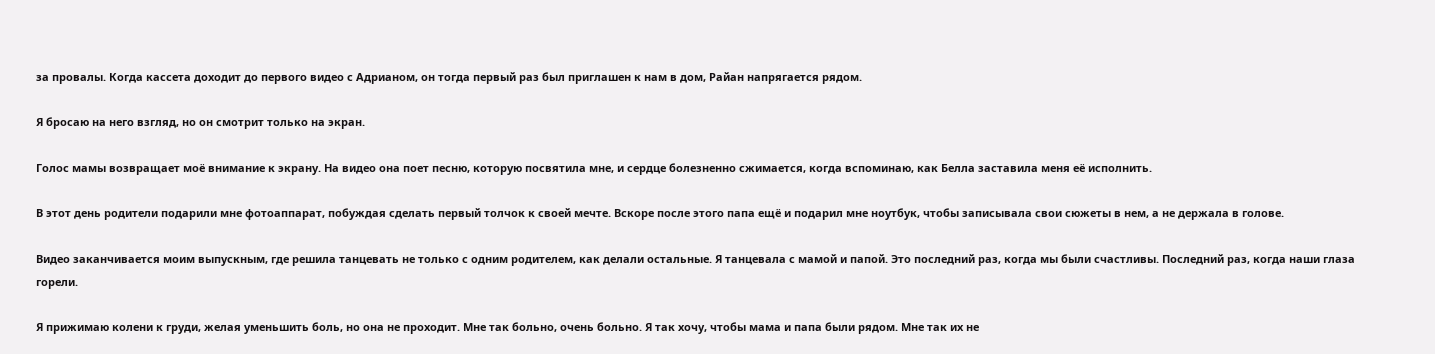за провалы. Когда кассета доходит до первого видео с Адрианом, он тогда первый раз был приглашен к нам в дом, Райан напрягается рядом.

Я бросаю на него взгляд, но он смотрит только на экран.

Голос мамы возвращает моё внимание к экрану. На видео она поет песню, которую посвятила мне, и сердце болезненно сжимается, когда вспоминаю, как Белла заставила меня её исполнить.

В этот день родители подарили мне фотоаппарат, побуждая сделать первый толчок к своей мечте. Вскоре после этого папа ещё и подарил мне ноутбук, чтобы записывала свои сюжеты в нем, а не держала в голове.

Видео заканчивается моим выпускным, где решила танцевать не только с одним родителем, как делали остальные. Я танцевала с мамой и папой. Это последний раз, когда мы были счастливы. Последний раз, когда наши глаза горели.

Я прижимаю колени к груди, желая уменьшить боль, но она не проходит. Мне так больно, очень больно. Я так хочу, чтобы мама и папа были рядом. Мне так их не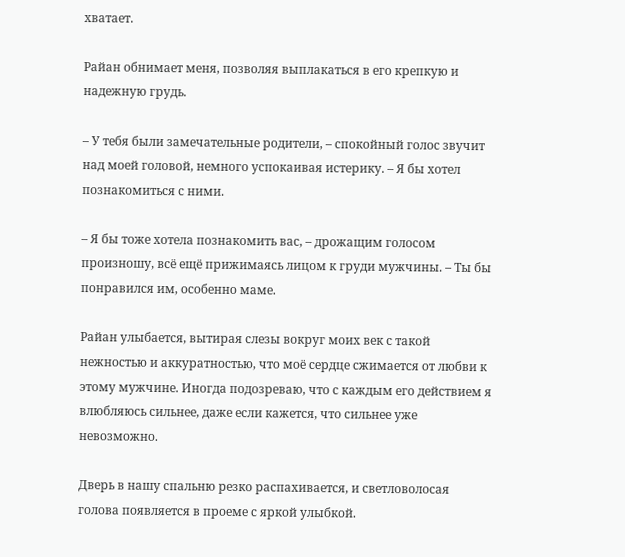хватает.

Райан обнимает меня, позволяя выплакаться в его крепкую и надежную грудь.

– У тебя были замечательные родители, – спокойный голос звучит над моей головой, немного успокаивая истерику. – Я бы хотел познакомиться с ними.

– Я бы тоже хотела познакомить вас, – дрожащим голосом произношу, всё ещё прижимаясь лицом к груди мужчины. – Ты бы понравился им, особенно маме.

Райан улыбается, вытирая слезы вокруг моих век с такой нежностью и аккуратностью, что моё сердце сжимается от любви к этому мужчине. Иногда подозреваю, что с каждым его действием я влюбляюсь сильнее, даже если кажется, что сильнее уже невозможно.

Дверь в нашу спальню резко распахивается, и светловолосая голова появляется в проеме с яркой улыбкой.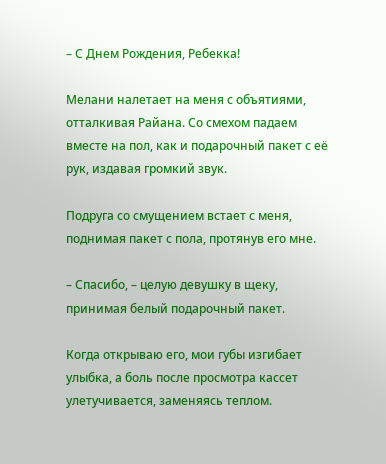– С Днем Рождения, Ребекка!

Мелани налетает на меня с объятиями, отталкивая Райана. Со смехом падаем вместе на пол, как и подарочный пакет с её рук, издавая громкий звук.

Подруга со смущением встает с меня, поднимая пакет с пола, протянув его мне.

– Спасибо, – целую девушку в щеку, принимая белый подарочный пакет.

Когда открываю его, мои губы изгибает улыбка, а боль после просмотра кассет улетучивается, заменяясь теплом.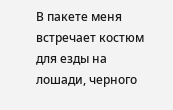В пакете меня встречает костюм для езды на лошади, черного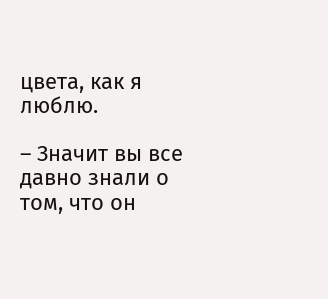цвета, как я люблю.

– Значит вы все давно знали о том, что он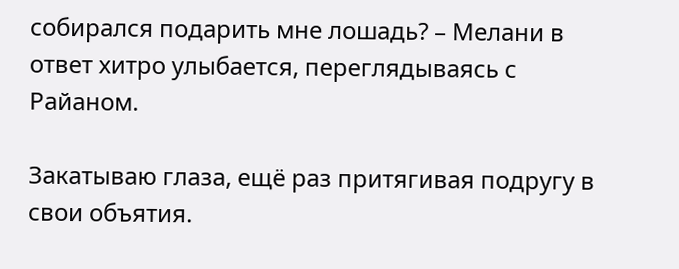собирался подарить мне лошадь? – Мелани в ответ хитро улыбается, переглядываясь с Райаном.

Закатываю глаза, ещё раз притягивая подругу в свои объятия.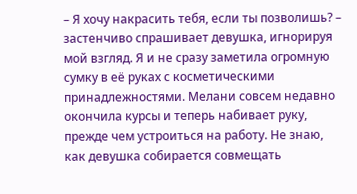– Я хочу накрасить тебя, если ты позволишь? – застенчиво спрашивает девушка, игнорируя мой взгляд. Я и не сразу заметила огромную сумку в её руках с косметическими принадлежностями. Мелани совсем недавно окончила курсы и теперь набивает руку, прежде чем устроиться на работу. Не знаю, как девушка собирается совмещать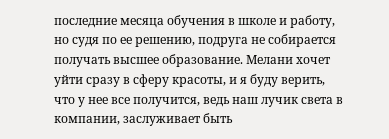последние месяца обучения в школе и работу, но судя по ее решению, подруга не собирается получать высшее образование. Мелани хочет уйти сразу в сферу красоты, и я буду верить, что у нее все получится, ведь наш лучик света в компании, заслуживает быть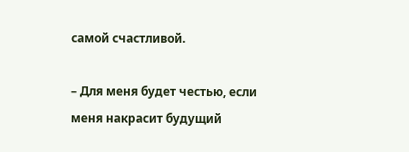самой счастливой.

– Для меня будет честью, если меня накрасит будущий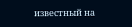известный на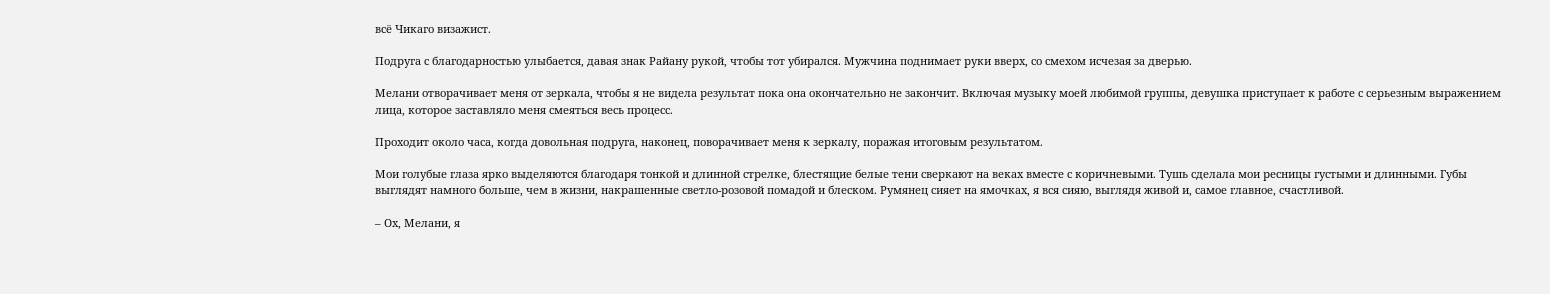всё Чикаго визажист.

Подруга с благодарностью улыбается, давая знак Райану рукой, чтобы тот убирался. Мужчина поднимает руки вверх, со смехом исчезая за дверью.

Мелани отворачивает меня от зеркала, чтобы я не видела результат пока она окончательно не закончит. Включая музыку моей любимой группы, девушка приступает к работе с серьезным выражением лица, которое заставляло меня смеяться весь процесс.

Проходит около часа, когда довольная подруга, наконец, поворачивает меня к зеркалу, поражая итоговым результатом.

Мои голубые глаза ярко выделяются благодаря тонкой и длинной стрелке, блестящие белые тени сверкают на веках вместе с коричневыми. Тушь сделала мои ресницы густыми и длинными. Губы выглядят намного больше, чем в жизни, накрашенные светло-розовой помадой и блеском. Румянец сияет на ямочках, я вся сияю, выглядя живой и, самое главное, счастливой.

– Ох, Мелани, я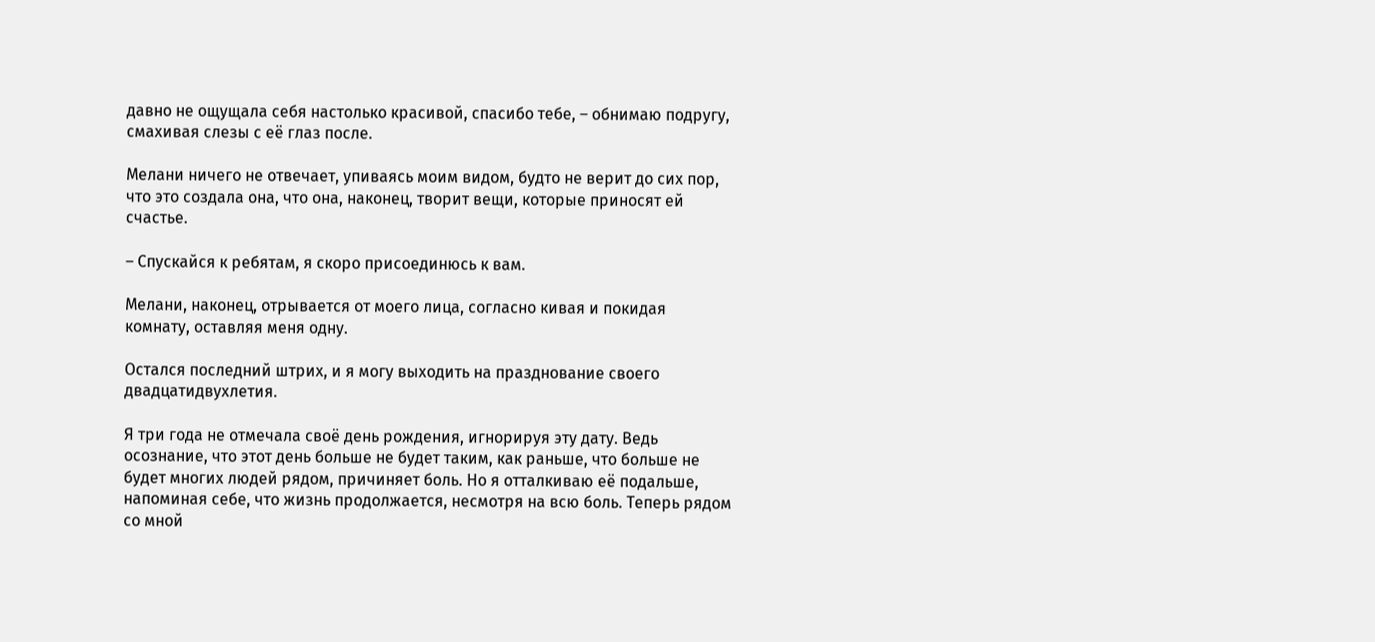давно не ощущала себя настолько красивой, спасибо тебе, – обнимаю подругу, смахивая слезы с её глаз после.

Мелани ничего не отвечает, упиваясь моим видом, будто не верит до сих пор, что это создала она, что она, наконец, творит вещи, которые приносят ей счастье.

– Спускайся к ребятам, я скоро присоединюсь к вам.

Мелани, наконец, отрывается от моего лица, согласно кивая и покидая комнату, оставляя меня одну.

Остался последний штрих, и я могу выходить на празднование своего двадцатидвухлетия.

Я три года не отмечала своё день рождения, игнорируя эту дату. Ведь осознание, что этот день больше не будет таким, как раньше, что больше не будет многих людей рядом, причиняет боль. Но я отталкиваю её подальше, напоминая себе, что жизнь продолжается, несмотря на всю боль. Теперь рядом со мной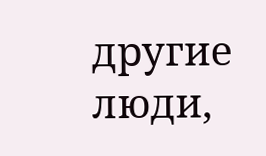другие люди,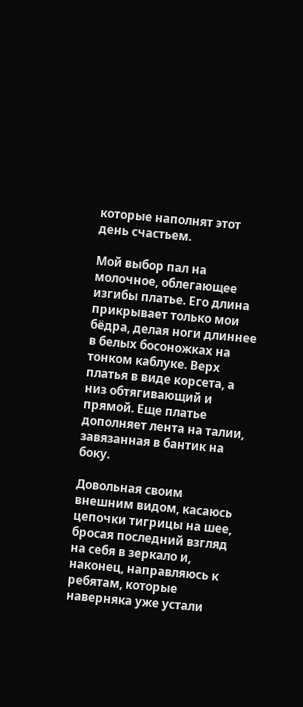которые наполнят этот день счастьем.

Мой выбор пал на молочное, облегающее изгибы платье. Его длина прикрывает только мои бёдра, делая ноги длиннее в белых босоножках на тонком каблуке. Верх платья в виде корсета, а низ обтягивающий и прямой. Еще платье дополняет лента на талии, завязанная в бантик на боку.

Довольная своим внешним видом, касаюсь цепочки тигрицы на шее, бросая последний взгляд на себя в зеркало и, наконец, направляюсь к ребятам, которые наверняка уже устали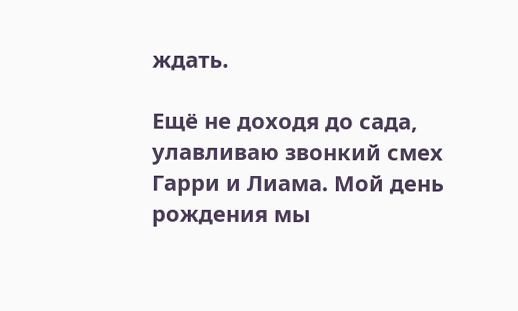ждать.

Ещё не доходя до сада, улавливаю звонкий смех Гарри и Лиама. Мой день рождения мы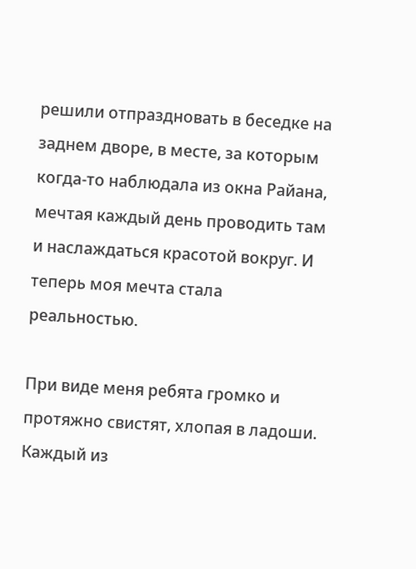решили отпраздновать в беседке на заднем дворе, в месте, за которым когда-то наблюдала из окна Райана, мечтая каждый день проводить там и наслаждаться красотой вокруг. И теперь моя мечта стала реальностью.

При виде меня ребята громко и протяжно свистят, хлопая в ладоши. Каждый из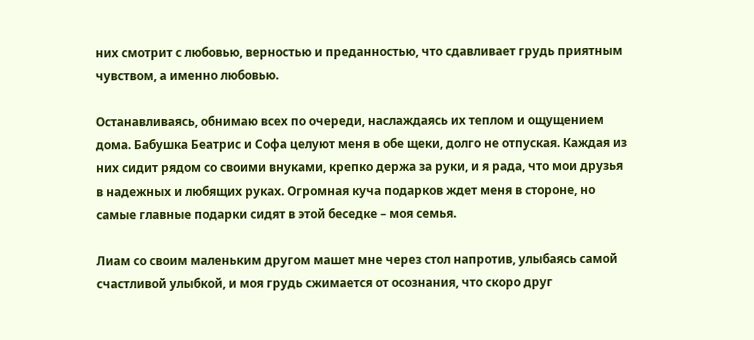них смотрит с любовью, верностью и преданностью, что сдавливает грудь приятным чувством, а именно любовью.

Останавливаясь, обнимаю всех по очереди, наслаждаясь их теплом и ощущением дома. Бабушка Беатрис и Софа целуют меня в обе щеки, долго не отпуская. Каждая из них сидит рядом со своими внуками, крепко держа за руки, и я рада, что мои друзья в надежных и любящих руках. Огромная куча подарков ждет меня в стороне, но самые главные подарки сидят в этой беседке – моя семья.

Лиам со своим маленьким другом машет мне через стол напротив, улыбаясь самой счастливой улыбкой, и моя грудь сжимается от осознания, что скоро друг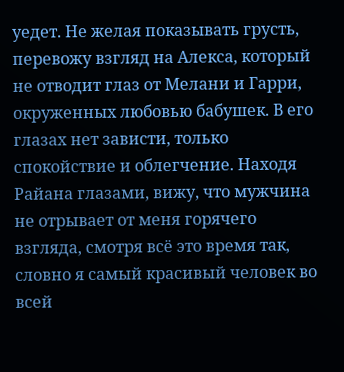уедет. Не желая показывать грусть, перевожу взгляд на Алекса, который не отводит глаз от Мелани и Гарри, окруженных любовью бабушек. В его глазах нет зависти, только спокойствие и облегчение. Находя Райана глазами, вижу, что мужчина не отрывает от меня горячего взгляда, смотря всё это время так, словно я самый красивый человек во всей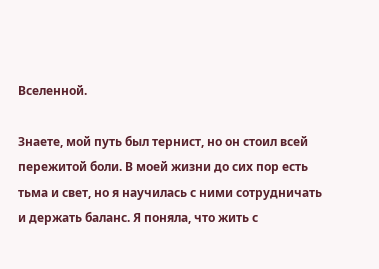Вселенной.

Знаете, мой путь был тернист, но он стоил всей пережитой боли. В моей жизни до сих пор есть тьма и свет, но я научилась с ними сотрудничать и держать баланс. Я поняла, что жить с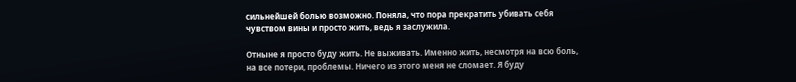сильнейшей болью возможно. Поняла, что пора прекратить убивать себя чувством вины и просто жить, ведь я заслужила.

Отныне я просто буду жить. Не выживать. Именно жить, несмотря на всю боль, на все потери, проблемы. Ничего из этого меня не сломает. Я буду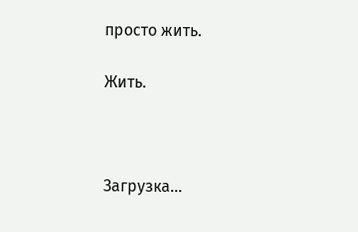просто жить.

Жить.



Загрузка...